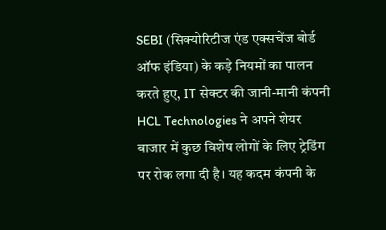SEBI (सिक्योरिटीज एंड एक्सचेंज बोर्ड ऑफ इंडिया) के कड़े नियमों का पालन करते हुए, IT सेक्टर की जानी-मानी कंपनी HCL Technologies ने अपने शेयर बाजार में कुछ विशेष लोगों के लिए ट्रेडिंग पर रोक लगा दी है। यह कदम कंपनी के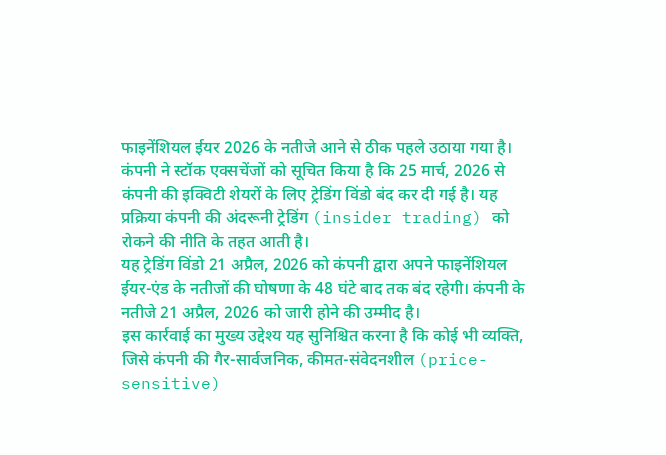फाइनेंशियल ईयर 2026 के नतीजे आने से ठीक पहले उठाया गया है।
कंपनी ने स्टॉक एक्सचेंजों को सूचित किया है कि 25 मार्च, 2026 से कंपनी की इक्विटी शेयरों के लिए ट्रेडिंग विंडो बंद कर दी गई है। यह प्रक्रिया कंपनी की अंदरूनी ट्रेडिंग (insider trading) को रोकने की नीति के तहत आती है।
यह ट्रेडिंग विंडो 21 अप्रैल, 2026 को कंपनी द्वारा अपने फाइनेंशियल ईयर-एंड के नतीजों की घोषणा के 48 घंटे बाद तक बंद रहेगी। कंपनी के नतीजे 21 अप्रैल, 2026 को जारी होने की उम्मीद है।
इस कार्रवाई का मुख्य उद्देश्य यह सुनिश्चित करना है कि कोई भी व्यक्ति, जिसे कंपनी की गैर-सार्वजनिक, कीमत-संवेदनशील (price-sensitive)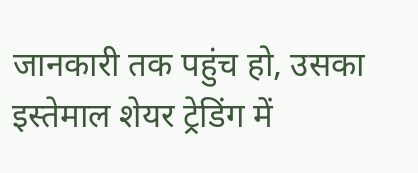जानकारी तक पहुंच हो, उसका इस्तेमाल शेयर ट्रेडिंग में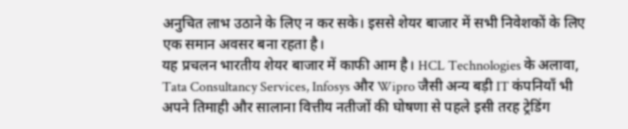अनुचित लाभ उठाने के लिए न कर सके। इससे शेयर बाजार में सभी निवेशकों के लिए एक समान अवसर बना रहता है।
यह प्रचलन भारतीय शेयर बाजार में काफी आम है। HCL Technologies के अलावा, Tata Consultancy Services, Infosys और Wipro जैसी अन्य बड़ी IT कंपनियाँ भी अपने तिमाही और सालाना वित्तीय नतीजों की घोषणा से पहले इसी तरह ट्रेडिंग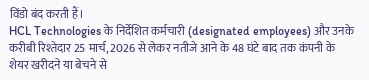विंडो बंद करती हैं।
HCL Technologies के निर्देशित कर्मचारी (designated employees) और उनके करीबी रिश्तेदार 25 मार्च, 2026 से लेकर नतीजे आने के 48 घंटे बाद तक कंपनी के शेयर खरीदने या बेचने से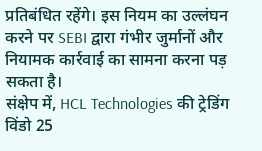प्रतिबंधित रहेंगे। इस नियम का उल्लंघन करने पर SEBI द्वारा गंभीर जुर्मानों और नियामक कार्रवाई का सामना करना पड़ सकता है।
संक्षेप में, HCL Technologies की ट्रेडिंग विंडो 25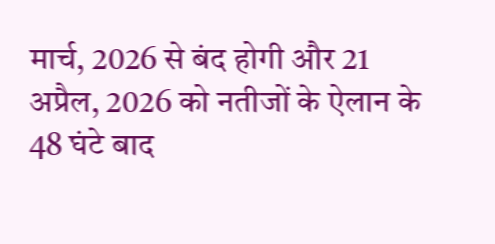मार्च, 2026 से बंद होगी और 21 अप्रैल, 2026 को नतीजों के ऐलान के 48 घंटे बाद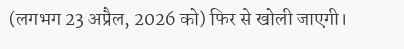(लगभग 23 अप्रैल, 2026 को) फिर से खोली जाएगी।